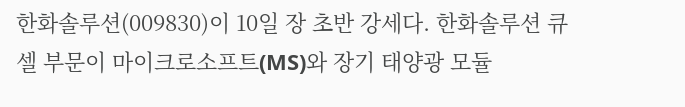한화솔루션(009830)이 10일 장 초반 강세다. 한화솔루션 큐셀 부문이 마이크로소프트(MS)와 장기 태양광 모듈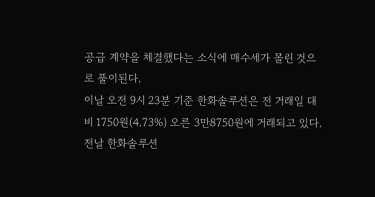공급 계약을 체결했다는 소식에 매수세가 몰린 것으로 풀이된다.
이날 오전 9시 23분 기준 한화솔루션은 전 거래일 대비 1750원(4.73%) 오른 3만8750원에 거래되고 있다.
전날 한화솔루션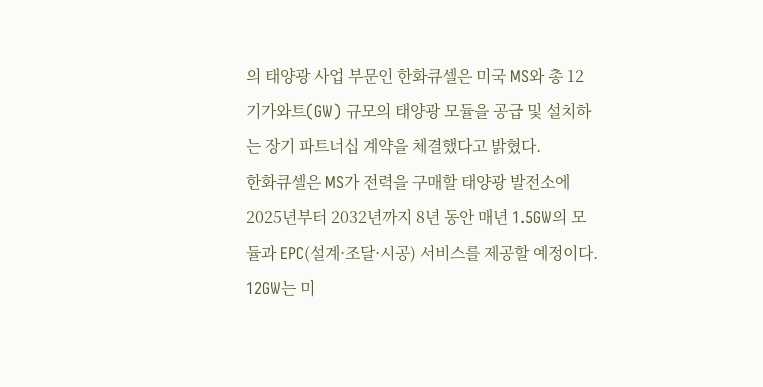의 태양광 사업 부문인 한화큐셀은 미국 MS와 총 12기가와트(GW) 규모의 태양광 모듈을 공급 및 설치하는 장기 파트너십 계약을 체결했다고 밝혔다.
한화큐셀은 MS가 전력을 구매할 태양광 발전소에 2025년부터 2032년까지 8년 동안 매년 1.5GW의 모듈과 EPC(설계·조달·시공) 서비스를 제공할 예정이다.
12GW는 미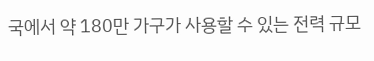국에서 약 180만 가구가 사용할 수 있는 전력 규모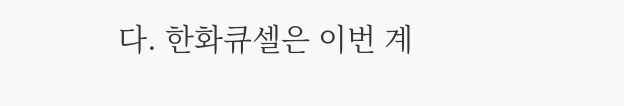다. 한화큐셀은 이번 계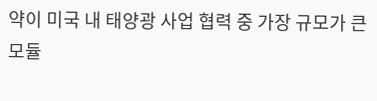약이 미국 내 태양광 사업 협력 중 가장 규모가 큰 모듈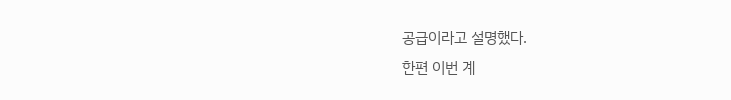공급이라고 설명했다.
한편 이번 계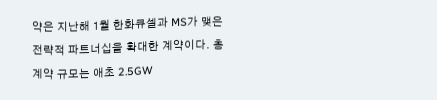약은 지난해 1월 한화큐셀과 MS가 맺은 전략적 파트너십을 확대한 계약이다. 총계약 규모는 애초 2.5GW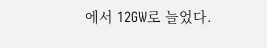에서 12GW로 늘었다.